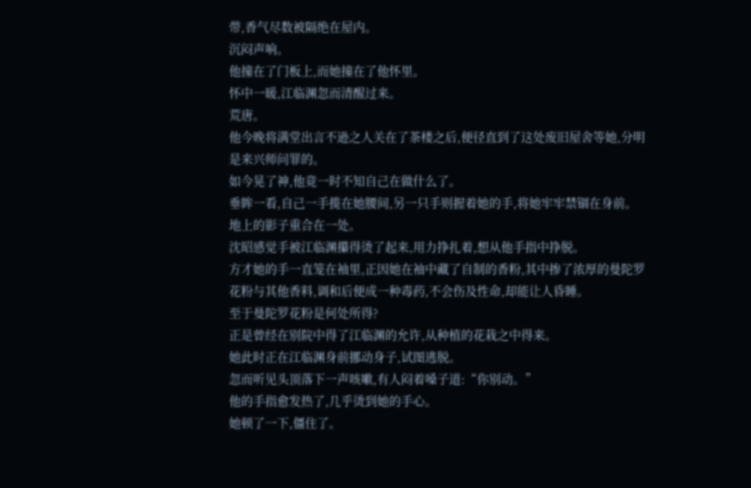带,香气尽数被隔绝在屋内。
沉闷声响。
他撞在了门板上,而她撞在了他怀里。
怀中一暖,江临渊忽而清醒过来。
荒唐。
他今晚将满堂出言不逊之人关在了茶楼之后,便径直到了这处废旧屋舍等她,分明是来兴师问罪的。
如今晃了神,他竟一时不知自己在做什么了。
垂眸一看,自己一手揽在她腰间,另一只手则握着她的手,将她牢牢禁锢在身前。
地上的影子重合在一处。
沈昭感觉手被江临渊攥得烫了起来,用力挣扎着,想从他手指中挣脱。
方才她的手一直笼在袖里,正因她在袖中藏了自制的香粉,其中掺了浓厚的曼陀罗花粉与其他香料,调和后便成一种毒药,不会伤及性命,却能让人昏睡。
至于曼陀罗花粉是何处所得?
正是曾经在别院中得了江临渊的允许,从种植的花栽之中得来。
她此时正在江临渊身前挪动身子,试图逃脱。
忽而听见头顶落下一声咳嗽,有人闷着嗓子道:“你别动。”
他的手指愈发热了,几乎烫到她的手心。
她顿了一下,僵住了。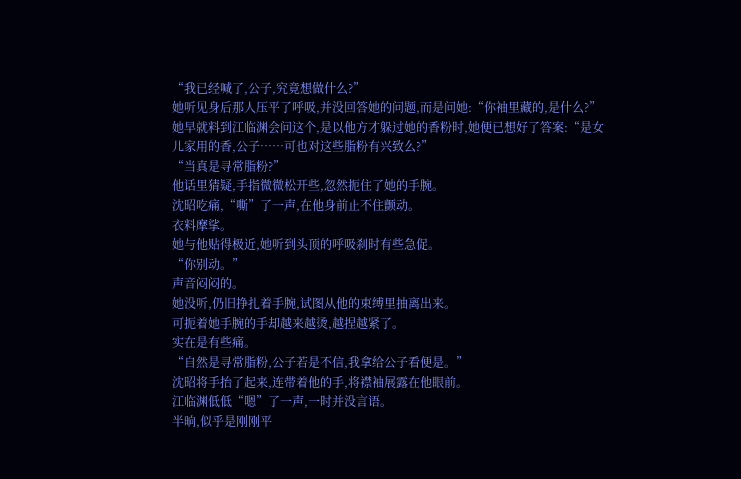“我已经喊了,公子,究竟想做什么?”
她听见身后那人压平了呼吸,并没回答她的问题,而是问她:“你袖里藏的,是什么?”
她早就料到江临渊会问这个,是以他方才躲过她的香粉时,她便已想好了答案:“是女儿家用的香,公子……可也对这些脂粉有兴致么?”
“当真是寻常脂粉?”
他话里猜疑,手指微微松开些,忽然扼住了她的手腕。
沈昭吃痛,“嘶”了一声,在他身前止不住颤动。
衣料摩挲。
她与他贴得极近,她听到头顶的呼吸刹时有些急促。
“你别动。”
声音闷闷的。
她没听,仍旧挣扎着手腕,试图从他的束缚里抽离出来。
可扼着她手腕的手却越来越烫,越捏越紧了。
实在是有些痛。
“自然是寻常脂粉,公子若是不信,我拿给公子看便是。”
沈昭将手抬了起来,连带着他的手,将襟袖展露在他眼前。
江临渊低低“嗯”了一声,一时并没言语。
半晌,似乎是刚刚平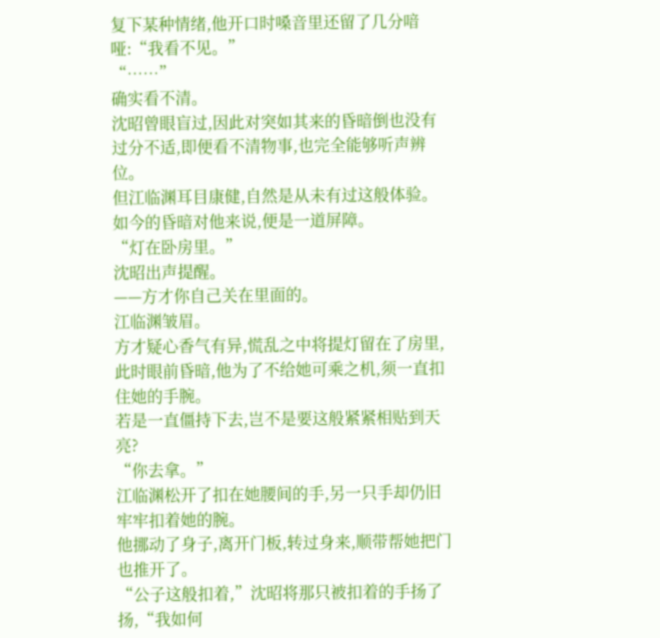复下某种情绪,他开口时嗓音里还留了几分喑哑:“我看不见。”
“……”
确实看不清。
沈昭曾眼盲过,因此对突如其来的昏暗倒也没有过分不适,即便看不清物事,也完全能够听声辨位。
但江临渊耳目康健,自然是从未有过这般体验。
如今的昏暗对他来说,便是一道屏障。
“灯在卧房里。”
沈昭出声提醒。
——方才你自己关在里面的。
江临渊皱眉。
方才疑心香气有异,慌乱之中将提灯留在了房里,此时眼前昏暗,他为了不给她可乘之机,须一直扣住她的手腕。
若是一直僵持下去,岂不是要这般紧紧相贴到天亮?
“你去拿。”
江临渊松开了扣在她腰间的手,另一只手却仍旧牢牢扣着她的腕。
他挪动了身子,离开门板,转过身来,顺带帮她把门也推开了。
“公子这般扣着,”沈昭将那只被扣着的手扬了扬,“我如何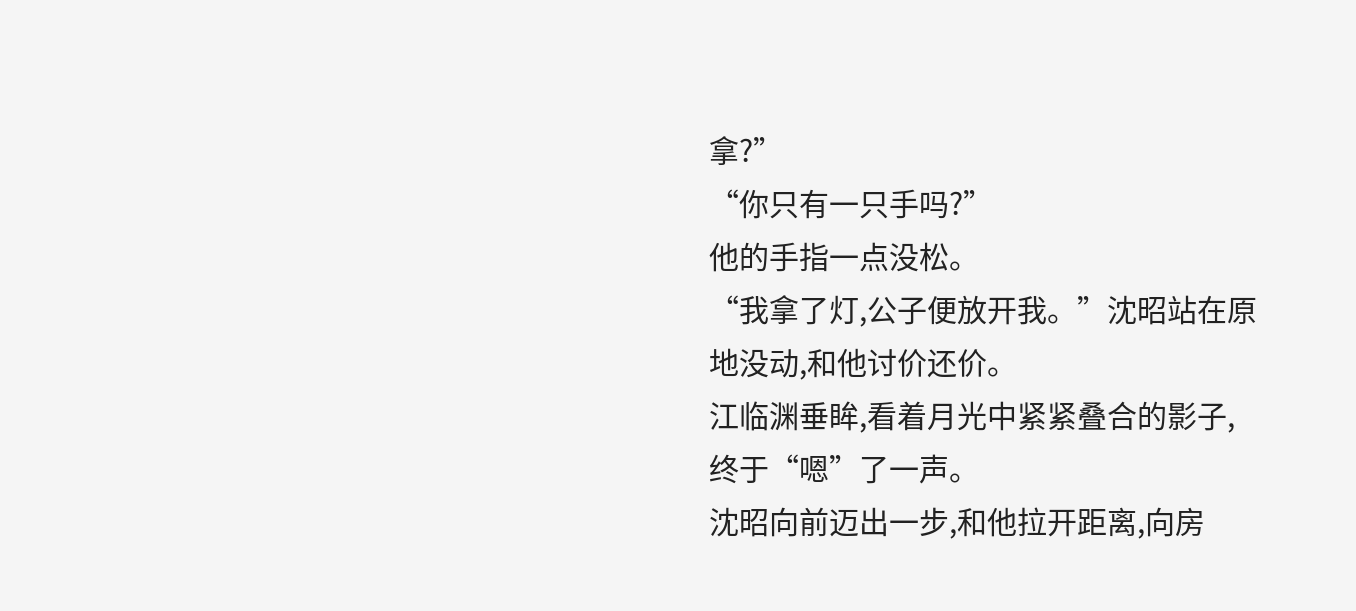拿?”
“你只有一只手吗?”
他的手指一点没松。
“我拿了灯,公子便放开我。”沈昭站在原地没动,和他讨价还价。
江临渊垂眸,看着月光中紧紧叠合的影子,终于“嗯”了一声。
沈昭向前迈出一步,和他拉开距离,向房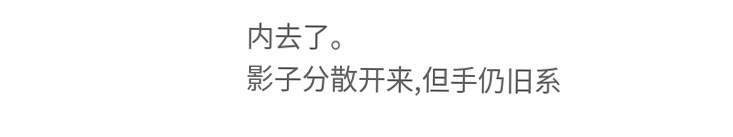内去了。
影子分散开来,但手仍旧系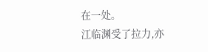在一处。
江临渊受了拉力,亦